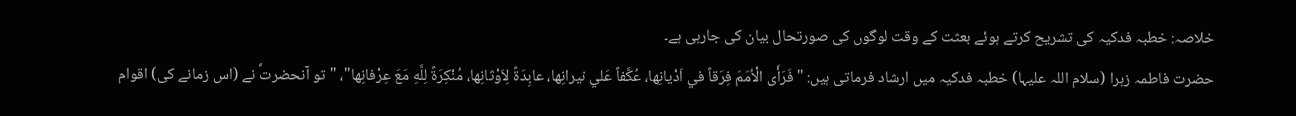خلاصہ: خطبہ فدکیہ کی تشریح کرتے ہوئے بعثت کے وقت لوگوں کی صورتحال بیان کی جارہی ہے۔
حضرت فاطمہ زہرا (سلام اللہ علیہا) خطبہ فدکیہ میں ارشاد فرماتی ہیں: "فَرَأَى الْاُمَمَ فِرَقاً في اَدْيانِها، عُكَّفاً عَلي نيرانِها، عابِدَةً لِاَوْثانِها، مُنْكِرَةً لِلَّهِ مَعَ عِرْفانِها"، "تو آنحضرتؐ نے (اس زمانے کی) اقوام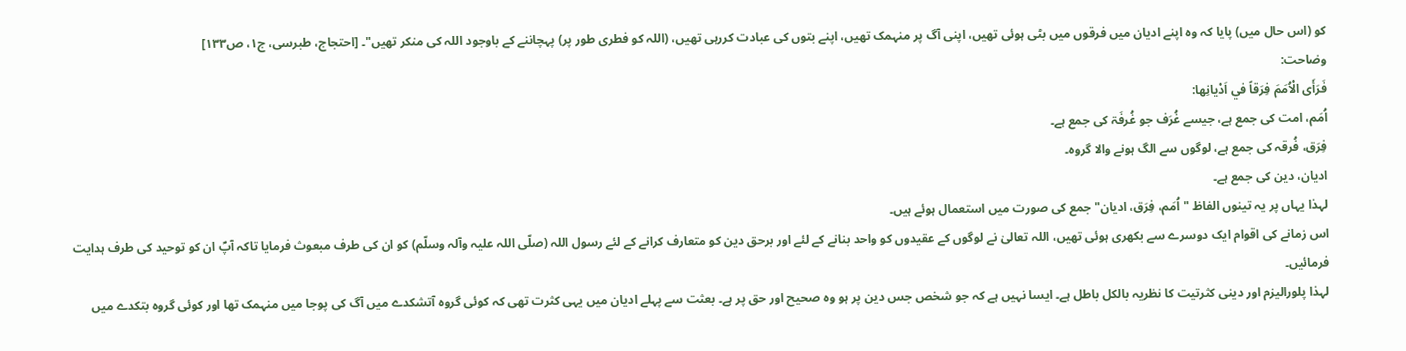کو (اس حال میں) پایا کہ وہ اپنے ادیان میں فرقوں میں بٹی ہوئی تھیں، اپنی آگ پر منہمک تھیں، اپنے بتوں کی عبادت کررہی تھیں، (اللہ کو فطری طور پر) پہچاننے کے باوجود اللہ کی منکر تھیں"۔ [احتجاج، طبرسی، ج۱، ص۱۳۳]
وضاحت:
فَرَأَى الْاُمَمَ فِرَقاً في اَدْيانِها:
اُمَم، امت کی جمع ہے، جیسے غُرَف جو غُرفَۃ کی جمع ہے۔
فِرَق، فُرقہ کی جمع ہے، لوگوں سے الگ ہونے والا گروہ۔
ادیان، دین کی جمع ہے۔
لہذا یہاں پر یہ تینوں الفاظ "اُمَم، فِرَق، ادیان" جمع کی صورت میں استعمال ہوئے ہیں۔
اس زمانے کی اقوام ایک دوسرے سے بکھری ہوئی تھیں، اللہ تعالیٰ نے لوگوں کے عقیدوں کو واحد بنانے کے لئے اور برحق دین کو متعارف کرانے کے لئے رسول اللہ (صلّی اللہ علیہ وآلہ وسلّم) کو ان کی طرف مبعوث فرمایا تاکہ آپؐ ان کو توحید کی طرف ہدایت فرمائیں۔
لہذا پلورالیزم اور دینی کثرتیت کا نظریہ بالکل باطل ہے۔ ایسا نہیں ہے کہ جو شخص جس دین پر ہو وہ صحیح اور حق پر ہے۔ بعثت سے پہلے ادیان میں یہی کثرت تھی کہ کوئی گروہ آتشکدے میں آگ کی پوجا میں منہمک تھا اور کوئی گروہ بتکدے میں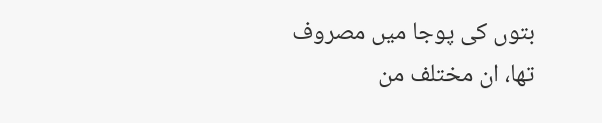بتوں کی پوجا میں مصروف تھا، ان مختلف من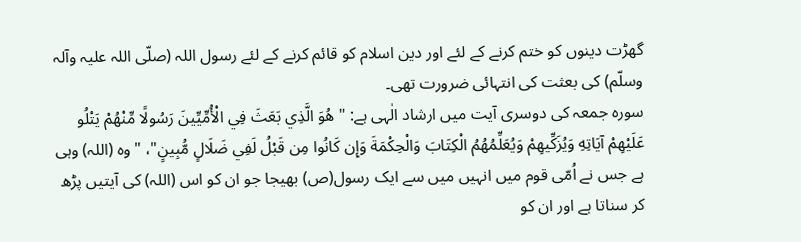گھڑت دینوں کو ختم کرنے کے لئے اور دین اسلام کو قائم کرنے کے لئے رسول اللہ (صلّی اللہ علیہ وآلہ وسلّم) کی بعثت کی انتہائی ضرورت تھی۔
سورہ جمعہ کی دوسری آیت میں ارشاد الٰہی ہے: "هُوَ الَّذِي بَعَثَ فِي الْأُمِّيِّينَ رَسُولًا مِّنْهُمْ يَتْلُو عَلَيْهِمْ آيَاتِهِ وَيُزَكِّيهِمْ وَيُعَلِّمُهُمُ الْكِتَابَ وَالْحِكْمَةَ وَإِن كَانُوا مِن قَبْلُ لَفِي ضَلَالٍ مُّبِينٍ"، "وہ (اللہ) وہی ہے جس نے اُمّی قوم میں انہیں میں سے ایک رسول(ص) بھیجا جو ان کو اس (اللہ) کی آیتیں پڑھ کر سناتا ہے اور ان کو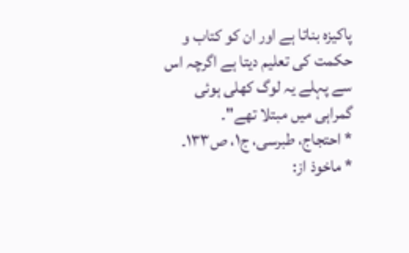پاکیزہ بناتا ہے اور ان کو کتاب و حکمت کی تعلیم دیتا ہے اگرچہ اس سے پہلے یہ لوگ کھلی ہوئی گمراہی میں مبتلا تھے"۔
* احتجاج، طبرسی، ج۱، ص۱۳۳۔
* ماخوذ از: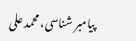پیامبر شناسی، محمد علی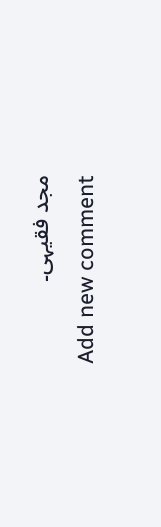مجد فقیہی۔
Add new comment